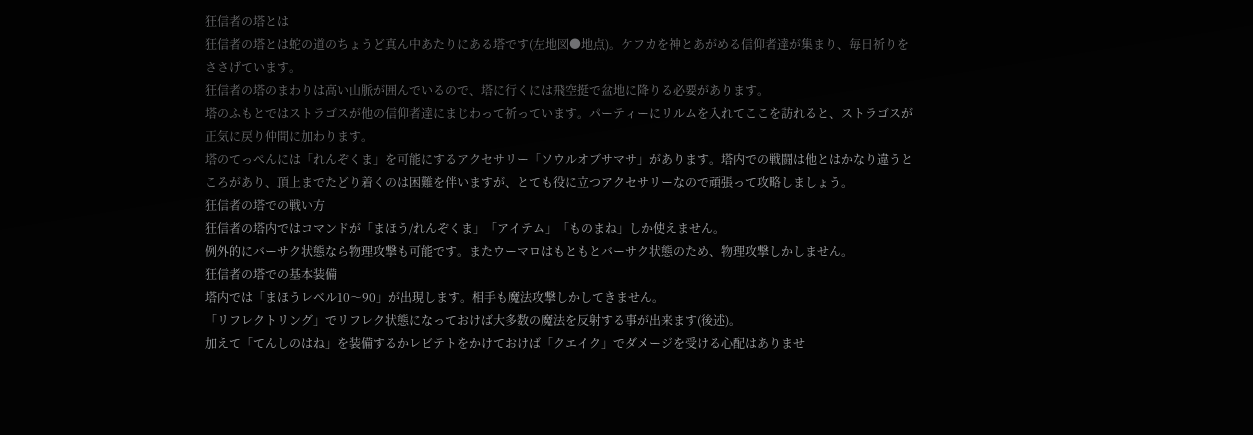狂信者の塔とは
狂信者の塔とは蛇の道のちょうど真ん中あたりにある塔です(左地図●地点)。ケフカを神とあがめる信仰者達が集まり、毎日祈りをささげています。
狂信者の塔のまわりは高い山脈が囲んでいるので、塔に行くには飛空挺で盆地に降りる必要があります。
塔のふもとではストラゴスが他の信仰者達にまじわって祈っています。パーティーにリルムを入れてここを訪れると、ストラゴスが正気に戻り仲間に加わります。
塔のてっぺんには「れんぞくま」を可能にするアクセサリー「ソウルオブサマサ」があります。塔内での戦闘は他とはかなり違うところがあり、頂上までたどり着くのは困難を伴いますが、とても役に立つアクセサリーなので頑張って攻略しましょう。
狂信者の塔での戦い方
狂信者の塔内ではコマンドが「まほう/れんぞくま」「アイテム」「ものまね」しか使えません。
例外的にバーサク状態なら物理攻撃も可能です。またウーマロはもともとバーサク状態のため、物理攻撃しかしません。
狂信者の塔での基本装備
塔内では「まほうレベル10〜90」が出現します。相手も魔法攻撃しかしてきません。
「リフレクトリング」でリフレク状態になっておけば大多数の魔法を反射する事が出来ます(後述)。
加えて「てんしのはね」を装備するかレビテトをかけておけば「クエイク」でダメージを受ける心配はありませ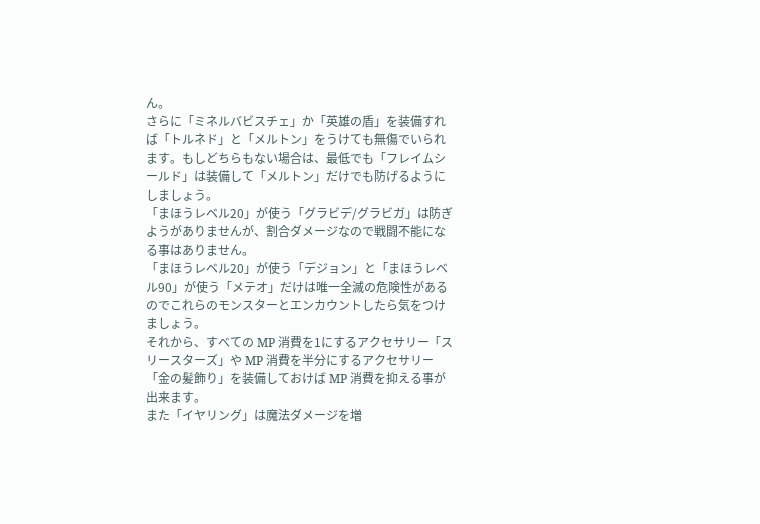ん。
さらに「ミネルバビスチェ」か「英雄の盾」を装備すれば「トルネド」と「メルトン」をうけても無傷でいられます。もしどちらもない場合は、最低でも「フレイムシールド」は装備して「メルトン」だけでも防げるようにしましょう。
「まほうレベル20」が使う「グラビデ/グラビガ」は防ぎようがありませんが、割合ダメージなので戦闘不能になる事はありません。
「まほうレベル20」が使う「デジョン」と「まほうレベル90」が使う「メテオ」だけは唯一全滅の危険性があるのでこれらのモンスターとエンカウントしたら気をつけましょう。
それから、すべての MP 消費を1にするアクセサリー「スリースターズ」や MP 消費を半分にするアクセサリー「金の髪飾り」を装備しておけば MP 消費を抑える事が出来ます。
また「イヤリング」は魔法ダメージを増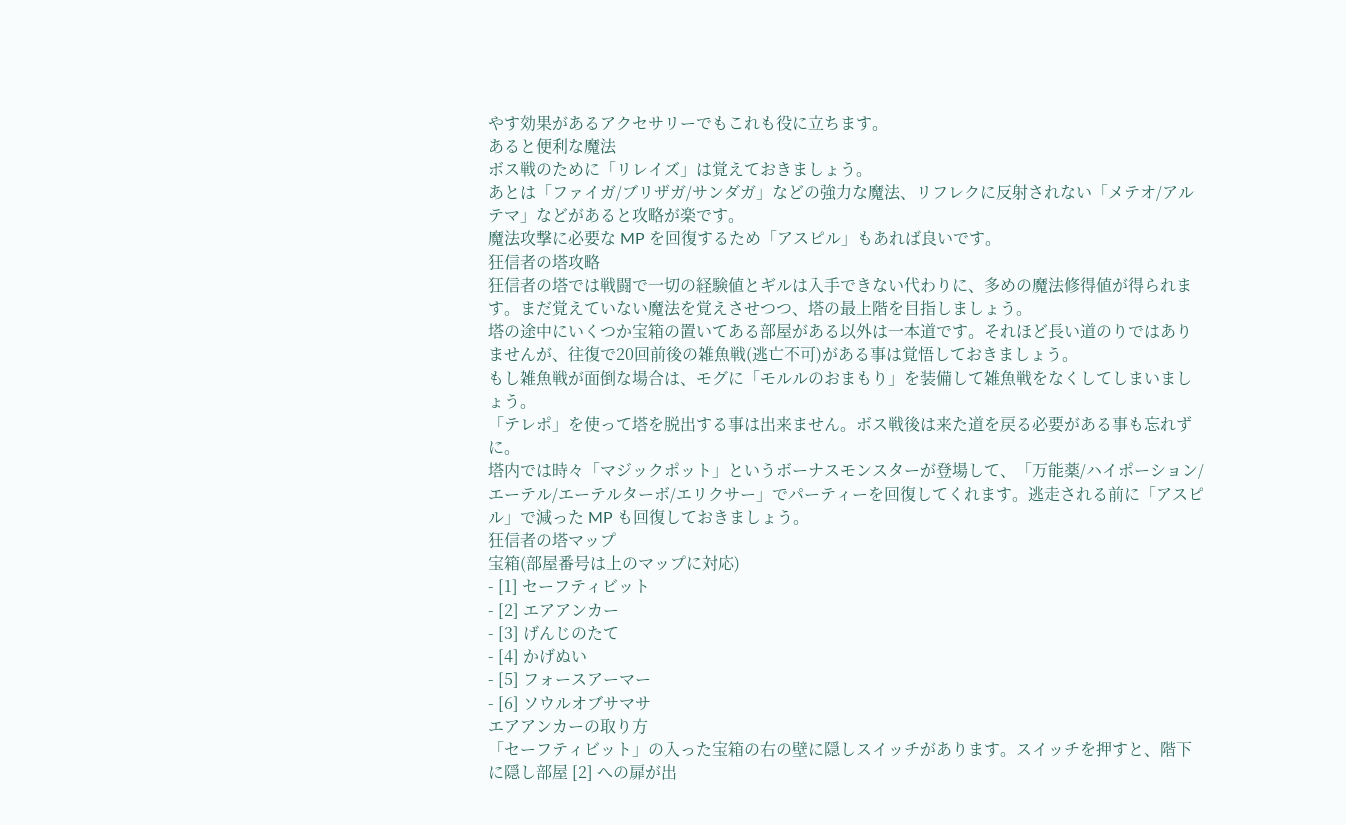やす効果があるアクセサリーでもこれも役に立ちます。
あると便利な魔法
ボス戦のために「リレイズ」は覚えておきましょう。
あとは「ファイガ/ブリザガ/サンダガ」などの強力な魔法、リフレクに反射されない「メテオ/アルテマ」などがあると攻略が楽です。
魔法攻撃に必要な MP を回復するため「アスピル」もあれば良いです。
狂信者の塔攻略
狂信者の塔では戦闘で一切の経験値とギルは入手できない代わりに、多めの魔法修得値が得られます。まだ覚えていない魔法を覚えさせつつ、塔の最上階を目指しましょう。
塔の途中にいくつか宝箱の置いてある部屋がある以外は一本道です。それほど長い道のりではありませんが、往復で20回前後の雑魚戦(逃亡不可)がある事は覚悟しておきましょう。
もし雑魚戦が面倒な場合は、モグに「モルルのおまもり」を装備して雑魚戦をなくしてしまいましょう。
「テレポ」を使って塔を脱出する事は出来ません。ボス戦後は来た道を戻る必要がある事も忘れずに。
塔内では時々「マジックポット」というボーナスモンスターが登場して、「万能薬/ハイポーション/エーテル/エーテルターボ/エリクサー」でパーティーを回復してくれます。逃走される前に「アスピル」で減った MP も回復しておきましょう。
狂信者の塔マップ
宝箱(部屋番号は上のマップに対応)
- [1] セーフティビット
- [2] エアアンカー
- [3] げんじのたて
- [4] かげぬい
- [5] フォースアーマー
- [6] ソウルオブサマサ
エアアンカーの取り方
「セーフティビット」の入った宝箱の右の壁に隠しスイッチがあります。スイッチを押すと、階下に隠し部屋 [2] への扉が出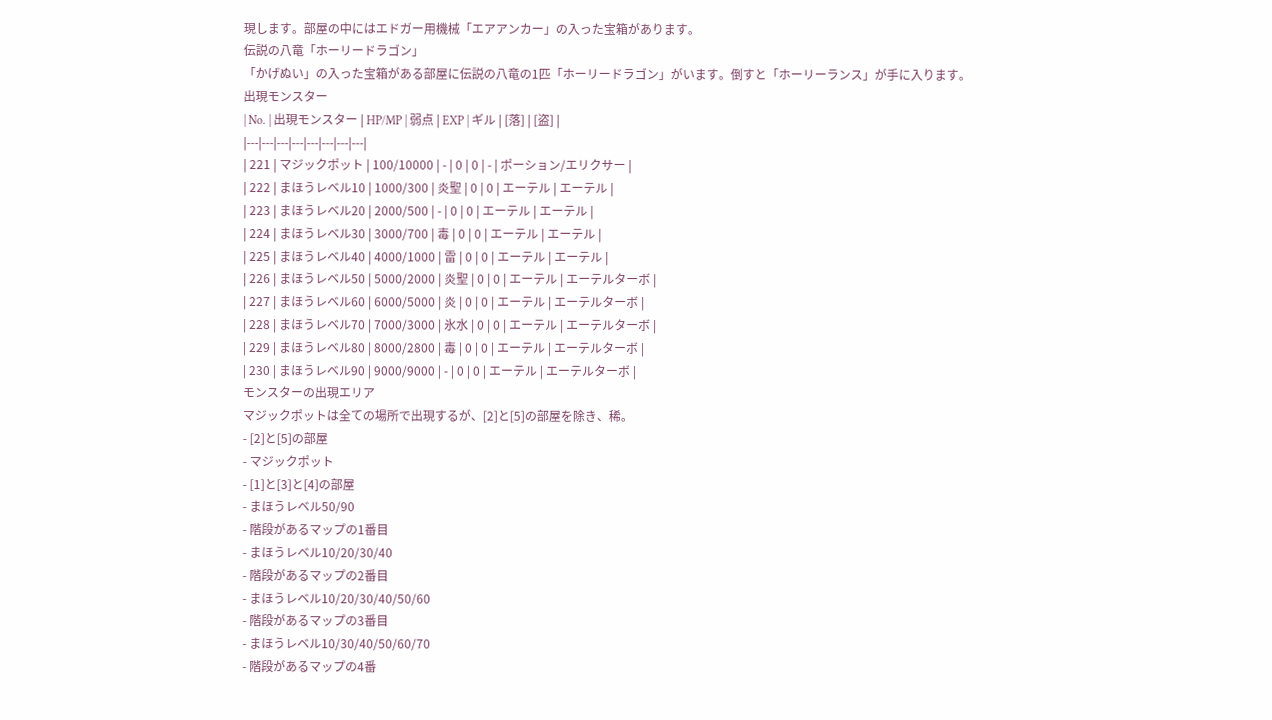現します。部屋の中にはエドガー用機械「エアアンカー」の入った宝箱があります。
伝説の八竜「ホーリードラゴン」
「かげぬい」の入った宝箱がある部屋に伝説の八竜の1匹「ホーリードラゴン」がいます。倒すと「ホーリーランス」が手に入ります。
出現モンスター
| No. | 出現モンスター | HP/MP | 弱点 | EXP | ギル | [落] | [盗] |
|---|---|---|---|---|---|---|---|
| 221 | マジックポット | 100/10000 | - | 0 | 0 | - | ポーション/エリクサー |
| 222 | まほうレベル10 | 1000/300 | 炎聖 | 0 | 0 | エーテル | エーテル |
| 223 | まほうレベル20 | 2000/500 | - | 0 | 0 | エーテル | エーテル |
| 224 | まほうレベル30 | 3000/700 | 毒 | 0 | 0 | エーテル | エーテル |
| 225 | まほうレベル40 | 4000/1000 | 雷 | 0 | 0 | エーテル | エーテル |
| 226 | まほうレベル50 | 5000/2000 | 炎聖 | 0 | 0 | エーテル | エーテルターボ |
| 227 | まほうレベル60 | 6000/5000 | 炎 | 0 | 0 | エーテル | エーテルターボ |
| 228 | まほうレベル70 | 7000/3000 | 氷水 | 0 | 0 | エーテル | エーテルターボ |
| 229 | まほうレベル80 | 8000/2800 | 毒 | 0 | 0 | エーテル | エーテルターボ |
| 230 | まほうレベル90 | 9000/9000 | - | 0 | 0 | エーテル | エーテルターボ |
モンスターの出現エリア
マジックポットは全ての場所で出現するが、[2]と[5]の部屋を除き、稀。
- [2]と[5]の部屋
- マジックポット
- [1]と[3]と[4]の部屋
- まほうレベル50/90
- 階段があるマップの1番目
- まほうレベル10/20/30/40
- 階段があるマップの2番目
- まほうレベル10/20/30/40/50/60
- 階段があるマップの3番目
- まほうレベル10/30/40/50/60/70
- 階段があるマップの4番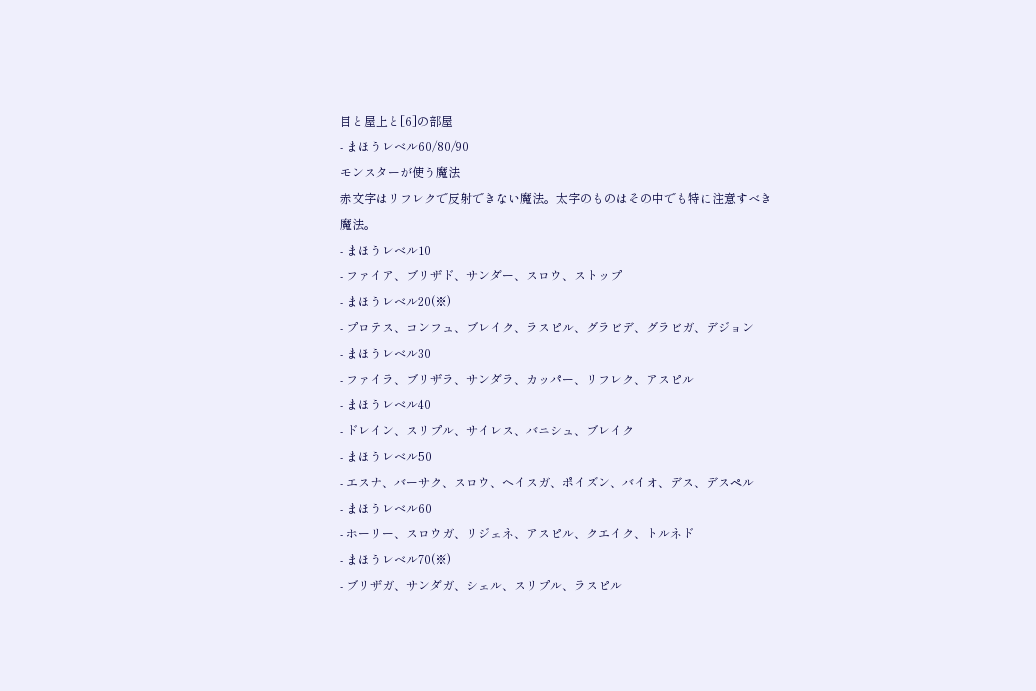目と屋上と[6]の部屋
- まほうレベル60/80/90
モンスターが使う魔法
赤文字はリフレクで反射できない魔法。太字のものはその中でも特に注意すべき魔法。
- まほうレベル10
- ファイア、ブリザド、サンダー、スロウ、ストップ
- まほうレベル20(※)
- プロテス、コンフュ、ブレイク、ラスピル、グラビデ、グラビガ、デジョン
- まほうレベル30
- ファイラ、ブリザラ、サンダラ、カッパー、リフレク、アスピル
- まほうレベル40
- ドレイン、スリプル、サイレス、バニシュ、ブレイク
- まほうレベル50
- エスナ、バーサク、スロウ、ヘイスガ、ポイズン、バイオ、デス、デスペル
- まほうレベル60
- ホーリー、スロウガ、リジェネ、アスピル、クエイク、トルネド
- まほうレベル70(※)
- ブリザガ、サンダガ、シェル、スリプル、ラスピル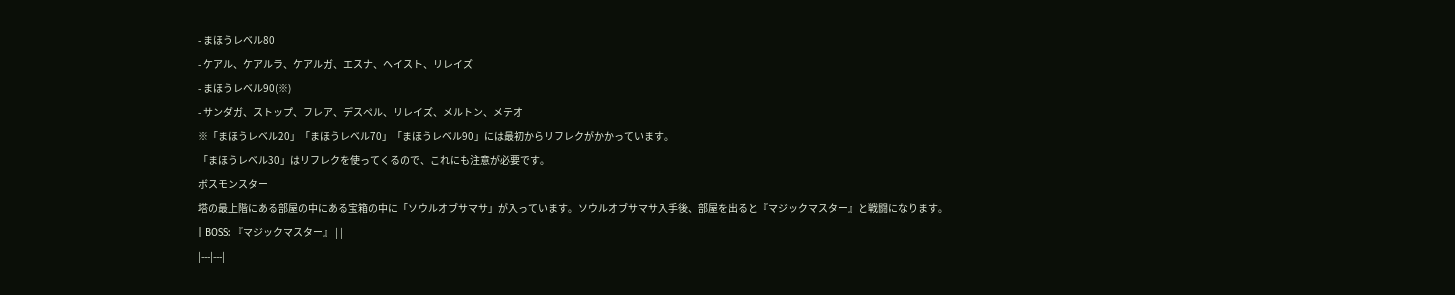- まほうレベル80
- ケアル、ケアルラ、ケアルガ、エスナ、ヘイスト、リレイズ
- まほうレベル90(※)
- サンダガ、ストップ、フレア、デスペル、リレイズ、メルトン、メテオ
※「まほうレベル20」「まほうレベル70」「まほうレベル90」には最初からリフレクがかかっています。
「まほうレベル30」はリフレクを使ってくるので、これにも注意が必要です。
ボスモンスター
塔の最上階にある部屋の中にある宝箱の中に「ソウルオブサマサ」が入っています。ソウルオブサマサ入手後、部屋を出ると『マジックマスター』と戦闘になります。
| BOSS: 『マジックマスター』 | |
|---|---|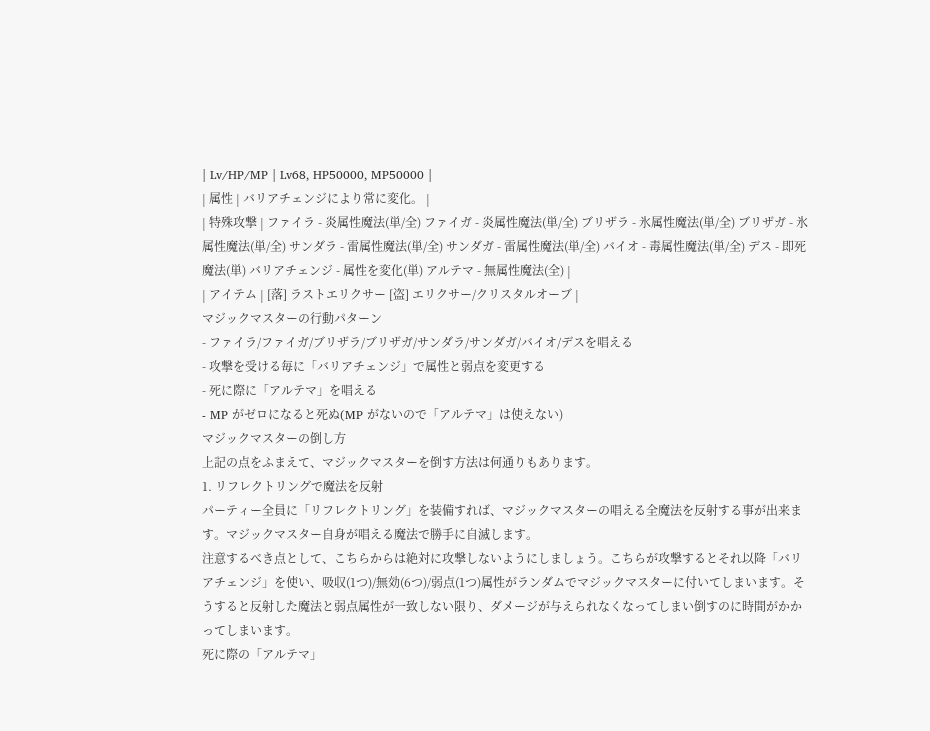| Lv/HP/MP | Lv68, HP50000, MP50000 |
| 属性 | バリアチェンジにより常に変化。 |
| 特殊攻撃 | ファイラ - 炎属性魔法(単/全) ファイガ - 炎属性魔法(単/全) ブリザラ - 氷属性魔法(単/全) ブリザガ - 氷属性魔法(単/全) サンダラ - 雷属性魔法(単/全) サンダガ - 雷属性魔法(単/全) バイオ - 毒属性魔法(単/全) デス - 即死魔法(単) バリアチェンジ - 属性を変化(単) アルテマ - 無属性魔法(全) |
| アイテム | [落] ラストエリクサー [盗] エリクサー/クリスタルオーブ |
マジックマスターの行動パターン
- ファイラ/ファイガ/ブリザラ/ブリザガ/サンダラ/サンダガ/バイオ/デスを唱える
- 攻撃を受ける毎に「バリアチェンジ」で属性と弱点を変更する
- 死に際に「アルテマ」を唱える
- MP がゼロになると死ぬ(MP がないので「アルテマ」は使えない)
マジックマスターの倒し方
上記の点をふまえて、マジックマスターを倒す方法は何通りもあります。
1. リフレクトリングで魔法を反射
パーティー全員に「リフレクトリング」を装備すれば、マジックマスターの唱える全魔法を反射する事が出来ます。マジックマスター自身が唱える魔法で勝手に自滅します。
注意するべき点として、こちらからは絶対に攻撃しないようにしましょう。こちらが攻撃するとそれ以降「バリアチェンジ」を使い、吸収(1つ)/無効(6つ)/弱点(1つ)属性がランダムでマジックマスターに付いてしまいます。そうすると反射した魔法と弱点属性が一致しない限り、ダメージが与えられなくなってしまい倒すのに時間がかかってしまいます。
死に際の「アルテマ」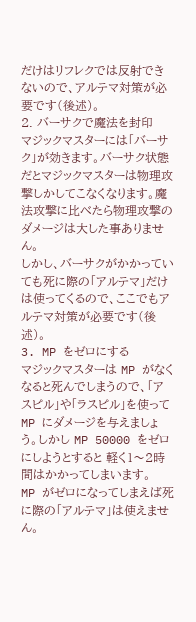だけはリフレクでは反射できないので、アルテマ対策が必要です(後述)。
2. バーサクで魔法を封印
マジックマスターには「バーサク」が効きます。バーサク状態だとマジックマスターは物理攻撃しかしてこなくなります。魔法攻撃に比べたら物理攻撃のダメージは大した事ありません。
しかし、バーサクがかかっていても死に際の「アルテマ」だけは使ってくるので、ここでもアルテマ対策が必要です(後述)。
3. MP をゼロにする
マジックマスターは MP がなくなると死んでしまうので、「アスピル」や「ラスピル」を使って MP にダメージを与えましょう。しかし MP 50000 をゼロにしようとすると 軽く1〜2時間はかかってしまいます。
MP がゼロになってしまえば死に際の「アルテマ」は使えません。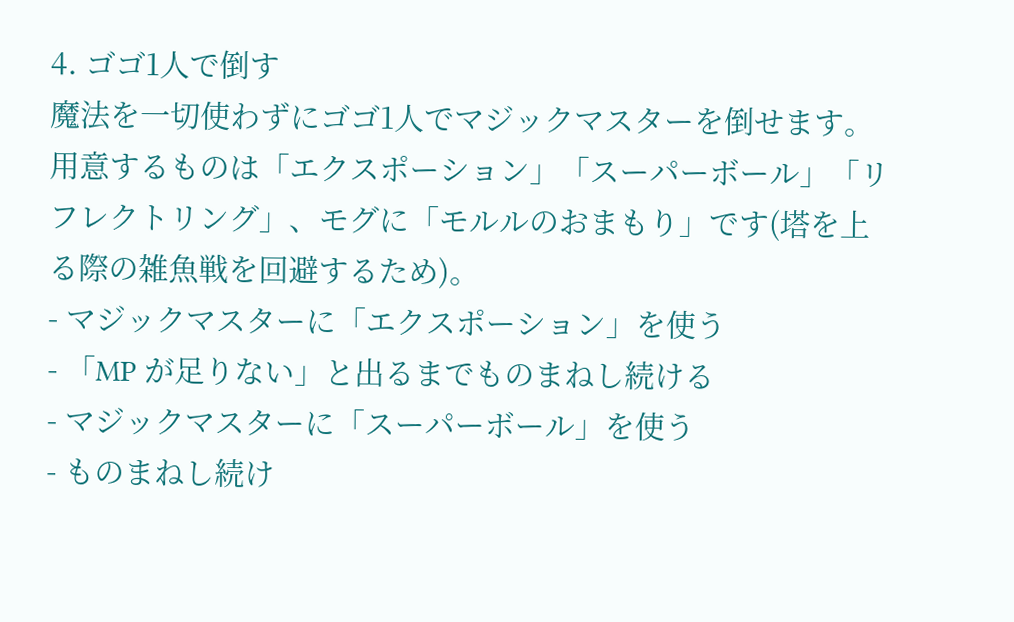4. ゴゴ1人で倒す
魔法を一切使わずにゴゴ1人でマジックマスターを倒せます。
用意するものは「エクスポーション」「スーパーボール」「リフレクトリング」、モグに「モルルのおまもり」です(塔を上る際の雑魚戦を回避するため)。
- マジックマスターに「エクスポーション」を使う
- 「MP が足りない」と出るまでものまねし続ける
- マジックマスターに「スーパーボール」を使う
- ものまねし続け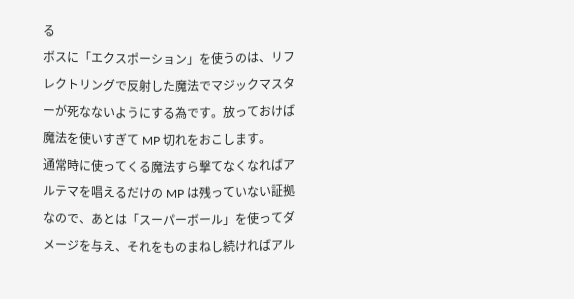る
ボスに「エクスポーション」を使うのは、リフレクトリングで反射した魔法でマジックマスターが死なないようにする為です。放っておけば魔法を使いすぎて MP 切れをおこします。
通常時に使ってくる魔法すら撃てなくなればアルテマを唱えるだけの MP は残っていない証拠なので、あとは「スーパーボール」を使ってダメージを与え、それをものまねし続ければアル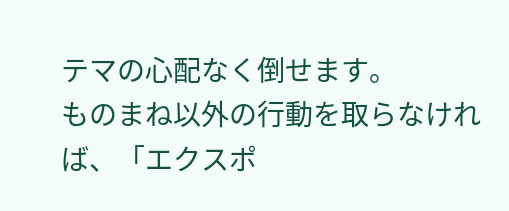テマの心配なく倒せます。
ものまね以外の行動を取らなければ、「エクスポ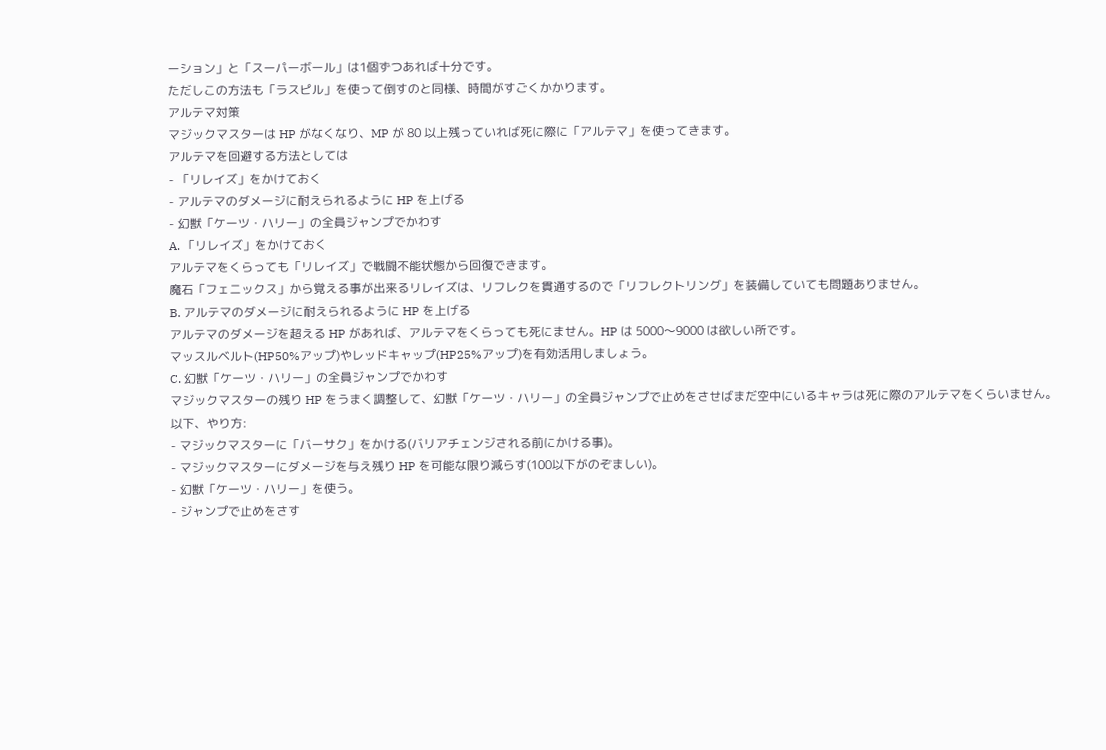ーション」と「スーパーボール」は1個ずつあれば十分です。
ただしこの方法も「ラスピル」を使って倒すのと同様、時間がすごくかかります。
アルテマ対策
マジックマスターは HP がなくなり、MP が 80 以上残っていれば死に際に「アルテマ」を使ってきます。
アルテマを回避する方法としては
- 「リレイズ」をかけておく
- アルテマのダメージに耐えられるように HP を上げる
- 幻獣「ケーツ・ハリー」の全員ジャンプでかわす
A. 「リレイズ」をかけておく
アルテマをくらっても「リレイズ」で戦闘不能状態から回復できます。
魔石「フェニックス」から覚える事が出来るリレイズは、リフレクを貫通するので「リフレクトリング」を装備していても問題ありません。
B. アルテマのダメージに耐えられるように HP を上げる
アルテマのダメージを超える HP があれば、アルテマをくらっても死にません。HP は 5000〜9000 は欲しい所です。
マッスルベルト(HP50%アップ)やレッドキャップ(HP25%アップ)を有効活用しましょう。
C. 幻獣「ケーツ・ハリー」の全員ジャンプでかわす
マジックマスターの残り HP をうまく調整して、幻獣「ケーツ・ハリー」の全員ジャンプで止めをさせばまだ空中にいるキャラは死に際のアルテマをくらいません。
以下、やり方:
- マジックマスターに「バーサク」をかける(バリアチェンジされる前にかける事)。
- マジックマスターにダメージを与え残り HP を可能な限り減らす(100以下がのぞましい)。
- 幻獣「ケーツ・ハリー」を使う。
- ジャンプで止めをさす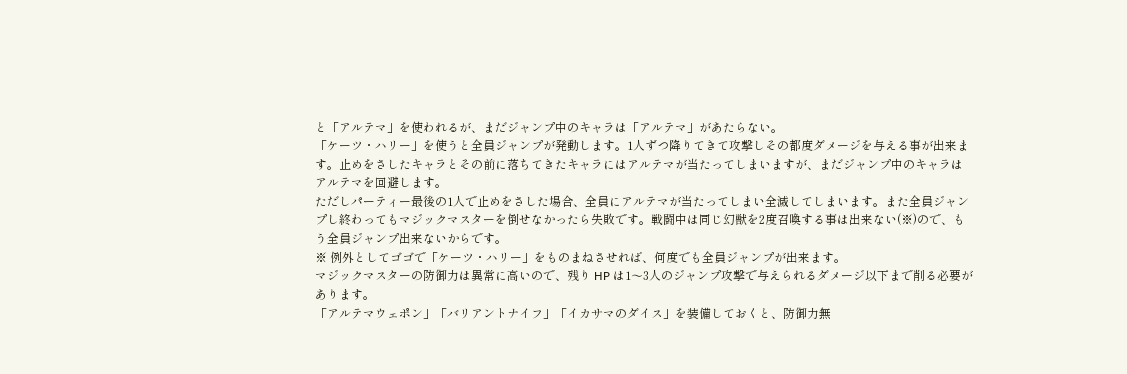と「アルテマ」を使われるが、まだジャンプ中のキャラは「アルテマ」があたらない。
「ケーツ・ハリー」を使うと全員ジャンプが発動します。1人ずつ降りてきて攻撃しその都度ダメージを与える事が出来ます。止めをさしたキャラとその前に落ちてきたキャラにはアルテマが当たってしまいますが、まだジャンプ中のキャラはアルテマを回避します。
ただしパーティー最後の1人で止めをさした場合、全員にアルテマが当たってしまい全滅してしまいます。また全員ジャンプし終わってもマジックマスターを倒せなかったら失敗です。戦闘中は同じ幻獣を2度召喚する事は出来ない(※)ので、もう全員ジャンプ出来ないからです。
※ 例外としてゴゴで「ケーツ・ハリー」をものまねさせれば、何度でも全員ジャンプが出来ます。
マジックマスターの防御力は異常に高いので、残り HP は1〜3人のジャンプ攻撃で与えられるダメージ以下まで削る必要があります。
「アルテマウェポン」「バリアントナイフ」「イカサマのダイス」を装備しておくと、防御力無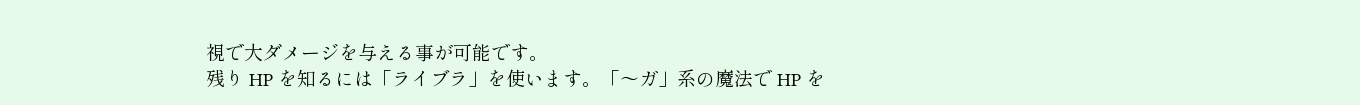視で大ダメージを与える事が可能です。
残り HP を知るには「ライブラ」を使います。「〜ガ」系の魔法で HP を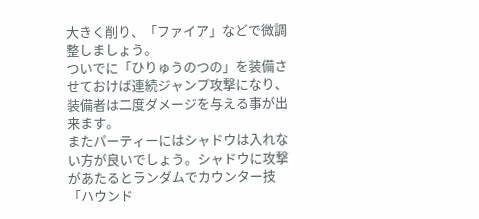大きく削り、「ファイア」などで微調整しましょう。
ついでに「ひりゅうのつの」を装備させておけば連続ジャンプ攻撃になり、装備者は二度ダメージを与える事が出来ます。
またパーティーにはシャドウは入れない方が良いでしょう。シャドウに攻撃があたるとランダムでカウンター技「ハウンド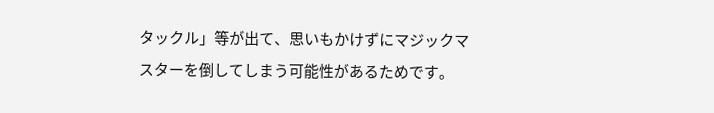タックル」等が出て、思いもかけずにマジックマスターを倒してしまう可能性があるためです。